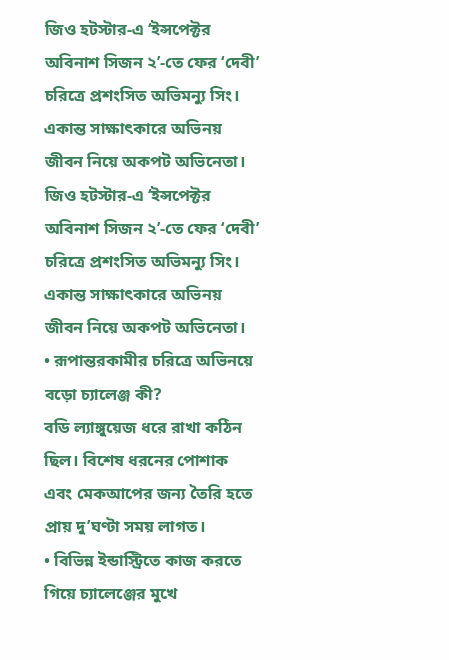জিও হটস্টার-এ ‘ইন্সপেক্টর অবিনাশ সিজন ২’-তে ফের ‘দেবী’ চরিত্রে প্রশংসিত অভিমন্যু সিং। একান্ত সাক্ষাৎকারে অভিনয় জীবন নিয়ে অকপট অভিনেতা।
জিও হটস্টার-এ ‘ইন্সপেক্টর অবিনাশ সিজন ২’-তে ফের ‘দেবী’ চরিত্রে প্রশংসিত অভিমন্যু সিং। একান্ত সাক্ষাৎকারে অভিনয় জীবন নিয়ে অকপট অভিনেতা।
• রূপান্তরকামীর চরিত্রে অভিনয়ে বড়ো চ্যালেঞ্জ কী?
বডি ল্যাঙ্গুয়েজ ধরে রাখা কঠিন ছিল। বিশেষ ধরনের পোশাক এবং মেকআপের জন্য তৈরি হতে প্রায় দু’ঘণ্টা সময় লাগত।
• বিভিন্ন ইন্ডাস্ট্রিতে কাজ করতে গিয়ে চ্যালেঞ্জের মুখে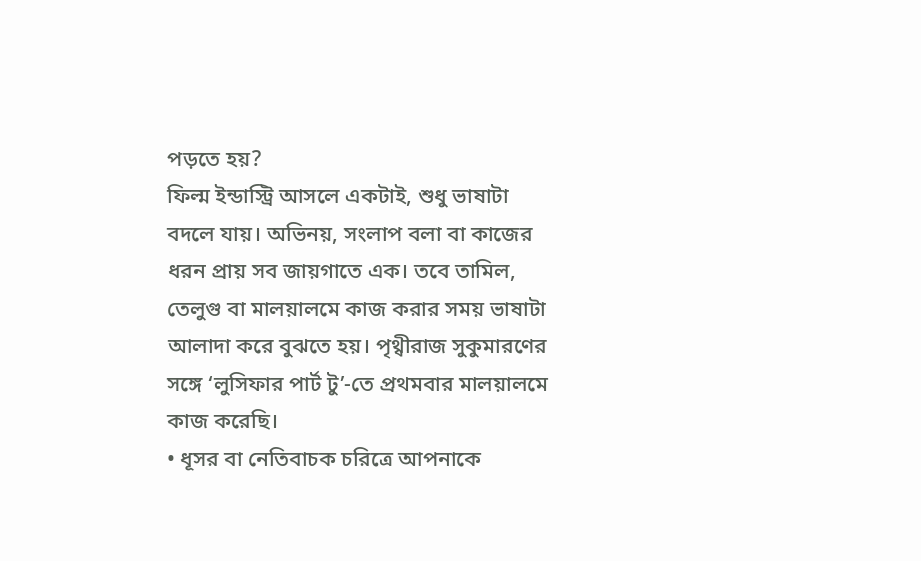পড়তে হয়?
ফিল্ম ইন্ডাস্ট্রি আসলে একটাই, শুধু ভাষাটা বদলে যায়। অভিনয়, সংলাপ বলা বা কাজের ধরন প্রায় সব জায়গাতে এক। তবে তামিল, তেলুগু বা মালয়ালমে কাজ করার সময় ভাষাটা আলাদা করে বুঝতে হয়। পৃথ্বীরাজ সুকুমারণের সঙ্গে ‘লুসিফার পার্ট টু’-তে প্রথমবার মালয়ালমে কাজ করেছি।
• ধূসর বা নেতিবাচক চরিত্রে আপনাকে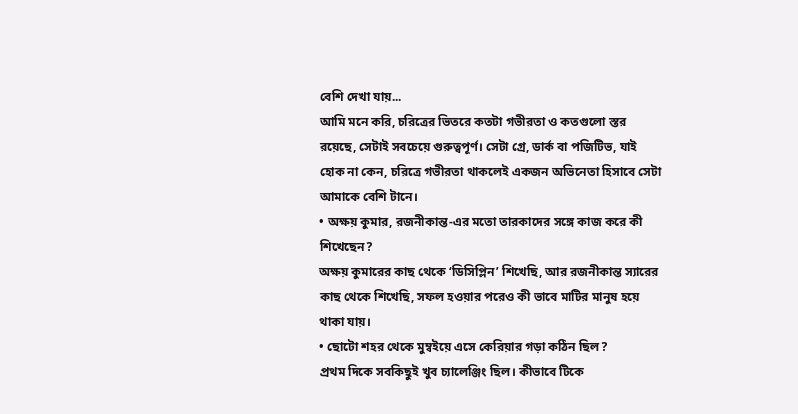বেশি দেখা যায়...
আমি মনে করি, চরিত্রের ভিতরে কতটা গভীরতা ও কতগুলো স্তর রয়েছে, সেটাই সবচেয়ে গুরুত্বপূর্ণ। সেটা গ্রে, ডার্ক বা পজিটিভ, যাই হোক না কেন, চরিত্রে গভীরতা থাকলেই একজন অভিনেতা হিসাবে সেটা আমাকে বেশি টানে।
• অক্ষয় কুমার, রজনীকান্ত-এর মতো তারকাদের সঙ্গে কাজ করে কী শিখেছেন?
অক্ষয় কুমারের কাছ থেকে ‘ডিসিপ্লিন’ শিখেছি, আর রজনীকান্ত স্যারের কাছ থেকে শিখেছি, সফল হওয়ার পরেও কী ভাবে মাটির মানুষ হয়ে থাকা যায়।
• ছোটো শহর থেকে মুম্বইয়ে এসে কেরিয়ার গড়া কঠিন ছিল?
প্রথম দিকে সবকিছুই খুব চ্যালেঞ্জিং ছিল। কীভাবে টিকে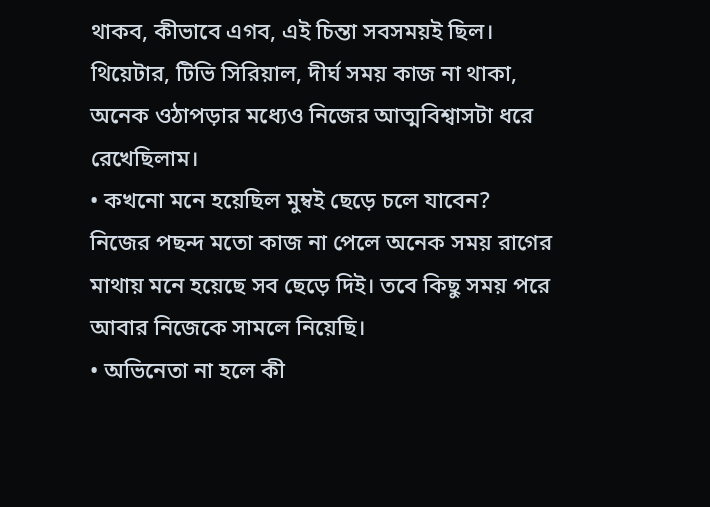থাকব, কীভাবে এগব, এই চিন্তা সবসময়ই ছিল। থিয়েটার, টিভি সিরিয়াল, দীর্ঘ সময় কাজ না থাকা, অনেক ওঠাপড়ার মধ্যেও নিজের আত্মবিশ্বাসটা ধরে রেখেছিলাম।
• কখনো মনে হয়েছিল মুম্বই ছেড়ে চলে যাবেন?
নিজের পছন্দ মতো কাজ না পেলে অনেক সময় রাগের মাথায় মনে হয়েছে সব ছেড়ে দিই। তবে কিছু সময় পরে আবার নিজেকে সামলে নিয়েছি।
• অভিনেতা না হলে কী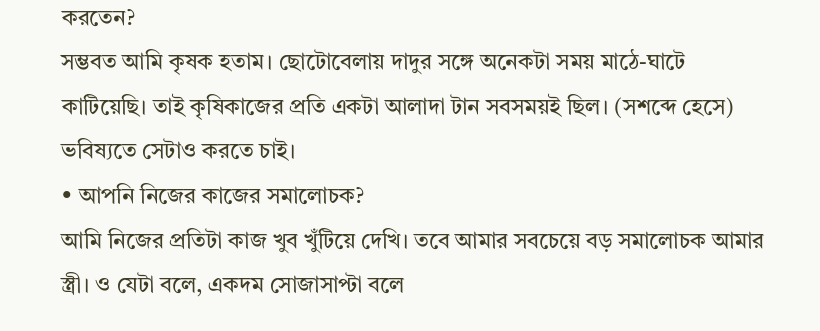করতেন?
সম্ভবত আমি কৃষক হতাম। ছোটোবেলায় দাদুর সঙ্গে অনেকটা সময় মাঠে-ঘাটে কাটিয়েছি। তাই কৃষিকাজের প্রতি একটা আলাদা টান সবসময়ই ছিল। (সশব্দে হেসে) ভবিষ্যতে সেটাও করতে চাই।
• আপনি নিজের কাজের সমালোচক?
আমি নিজের প্রতিটা কাজ খুব খুঁটিয়ে দেখি। তবে আমার সবচেয়ে বড় সমালোচক আমার স্ত্রী। ও যেটা বলে, একদম সোজাসাপ্টা বলে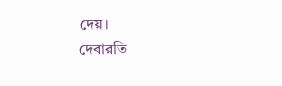দেয়।
দেবারতি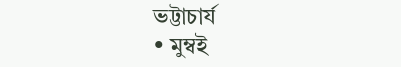ভট্টাচার্য
• মুম্বই